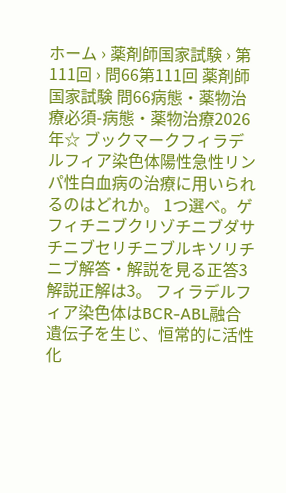ホーム › 薬剤師国家試験 › 第111回 › 問66第111回 薬剤師国家試験 問66病態・薬物治療必須-病態・薬物治療2026年☆ ブックマークフィラデルフィア染色体陽性急性リンパ性白血病の治療に用いられるのはどれか。 1つ選べ。ゲフィチニブクリゾチニブダサチニブセリチニブルキソリチニブ解答・解説を見る正答3解説正解は3。 フィラデルフィア染色体はBCR-ABL融合遺伝子を生じ、恒常的に活性化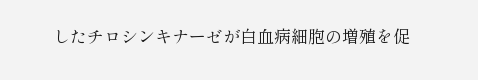したチロシンキナーゼが白血病細胞の増殖を促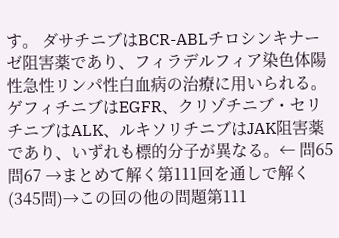す。 ダサチニブはBCR-ABLチロシンキナーゼ阻害薬であり、フィラデルフィア染色体陽性急性リンパ性白血病の治療に用いられる。 ゲフィチニブはEGFR、クリゾチニブ・セリチニブはALK、ルキソリチニブはJAK阻害薬であり、いずれも標的分子が異なる。← 問65問67 →まとめて解く第111回を通しで解く(345問)→この回の他の問題第111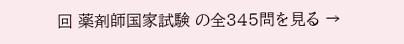回 薬剤師国家試験 の全345問を見る →